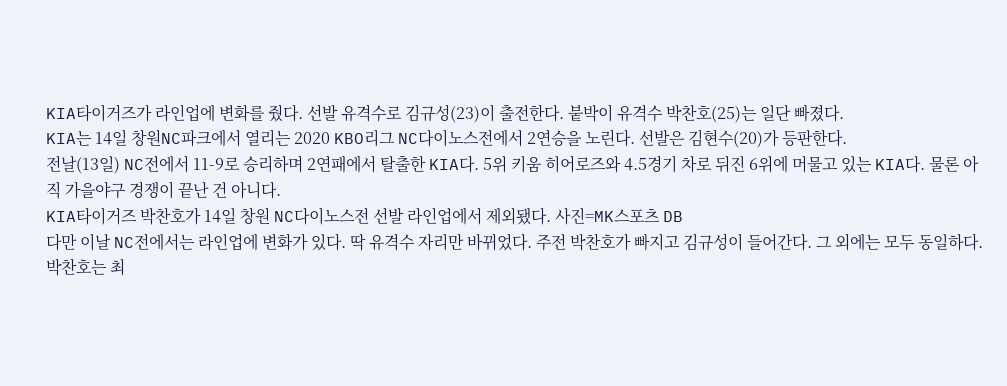KIA타이거즈가 라인업에 변화를 줬다. 선발 유격수로 김규성(23)이 출전한다. 붙박이 유격수 박찬호(25)는 일단 빠졌다.
KIA는 14일 창원NC파크에서 열리는 2020 KBO리그 NC다이노스전에서 2연승을 노린다. 선발은 김현수(20)가 등판한다.
전날(13일) NC전에서 11-9로 승리하며 2연패에서 탈출한 KIA다. 5위 키움 히어로즈와 4.5경기 차로 뒤진 6위에 머물고 있는 KIA다. 물론 아직 가을야구 경쟁이 끝난 건 아니다.
KIA타이거즈 박찬호가 14일 창원 NC다이노스전 선발 라인업에서 제외됐다. 사진=MK스포츠 DB
다만 이날 NC전에서는 라인업에 변화가 있다. 딱 유격수 자리만 바뀌었다. 주전 박찬호가 빠지고 김규성이 들어간다. 그 외에는 모두 동일하다. 박찬호는 최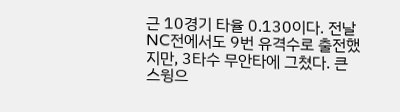근 10경기 타율 0.130이다. 전날 NC전에서도 9번 유격수로 출전했지만, 3타수 무안타에 그쳤다. 큰 스윙으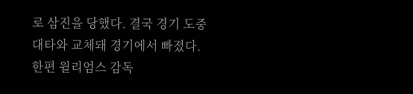로 삼진을 당했다. 결국 경기 도중 대타와 교체돼 경기에서 빠졌다.
한편 윌리엄스 감독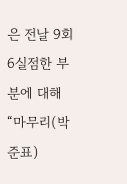은 전날 9회 6실점한 부분에 대해 “마무리(박준표)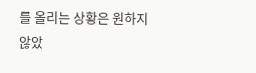를 올리는 상황은 원하지 않았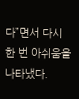다”면서 다시 한 번 아쉬움을 나타냈다.